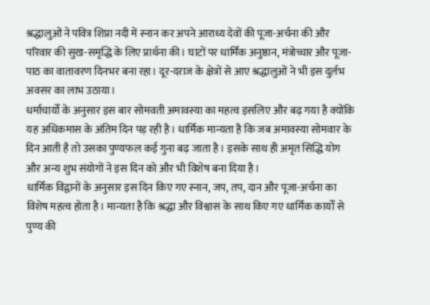श्रद्धालुओं ने पवित्र शिप्रा नदी में स्नान कर अपने आराध्य देवों की पूजा-अर्चना की और परिवार की सुख-समृद्धि के लिए प्रार्थना की। घाटों पर धार्मिक अनुष्ठान, मंत्रोच्चार और पूजा-पाठ का वातावरण दिनभर बना रहा। दूर-दराज के क्षेत्रों से आए श्रद्धालुओं ने भी इस दुर्लभ अवसर का लाभ उठाया।
धर्माचार्यों के अनुसार इस बार सोमवती अमावस्या का महत्व इसलिए और बढ़ गया है क्योंकि यह अधिकमास के अंतिम दिन पड़ रही है। धार्मिक मान्यता है कि जब अमावस्या सोमवार के दिन आती है तो उसका पुण्यफल कई गुना बढ़ जाता है। इसके साथ ही अमृत सिद्धि योग और अन्य शुभ संयोगों ने इस दिन को और भी विशेष बना दिया है।
धार्मिक विद्वानों के अनुसार इस दिन किए गए स्नान, जप, तप, दान और पूजा-अर्चना का विशेष महत्व होता है। मान्यता है कि श्रद्धा और विश्वास के साथ किए गए धार्मिक कार्यों से पुण्य की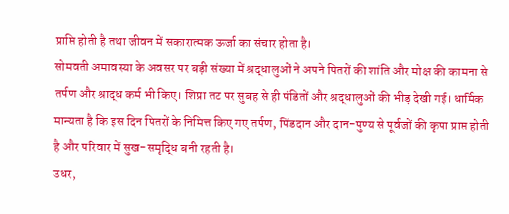प्राप्ति होती है तथा जीवन में सकारात्मक ऊर्जा का संचार होता है।
सोमवती अमावस्या के अवसर पर बड़ी संख्या में श्रद्धालुओं ने अपने पितरों की शांति और मोक्ष की कामना से तर्पण और श्राद्ध कर्म भी किए। शिप्रा तट पर सुबह से ही पंडितों और श्रद्धालुओं की भीड़ देखी गई। धार्मिक मान्यता है कि इस दिन पितरों के निमित्त किए गए तर्पण, पिंडदान और दान-पुण्य से पूर्वजों की कृपा प्राप्त होती है और परिवार में सुख-समृद्धि बनी रहती है।
उधर,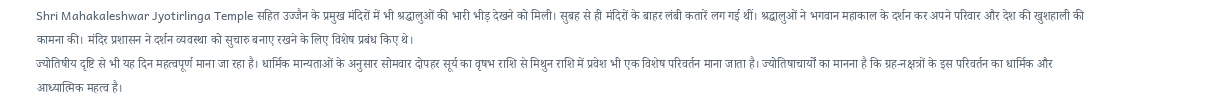Shri Mahakaleshwar Jyotirlinga Temple सहित उज्जैन के प्रमुख मंदिरों में भी श्रद्धालुओं की भारी भीड़ देखने को मिली। सुबह से ही मंदिरों के बाहर लंबी कतारें लग गई थीं। श्रद्धालुओं ने भगवान महाकाल के दर्शन कर अपने परिवार और देश की खुशहाली की कामना की। मंदिर प्रशासन ने दर्शन व्यवस्था को सुचारु बनाए रखने के लिए विशेष प्रबंध किए थे।
ज्योतिषीय दृष्टि से भी यह दिन महत्वपूर्ण माना जा रहा है। धार्मिक मान्यताओं के अनुसार सोमवार दोपहर सूर्य का वृषभ राशि से मिथुन राशि में प्रवेश भी एक विशेष परिवर्तन माना जाता है। ज्योतिषाचार्यों का मानना है कि ग्रह-नक्षत्रों के इस परिवर्तन का धार्मिक और आध्यात्मिक महत्व है।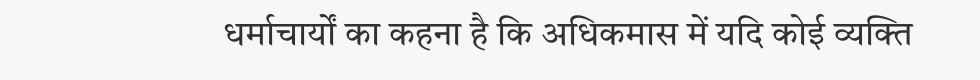धर्माचार्यों का कहना है कि अधिकमास में यदि कोई व्यक्ति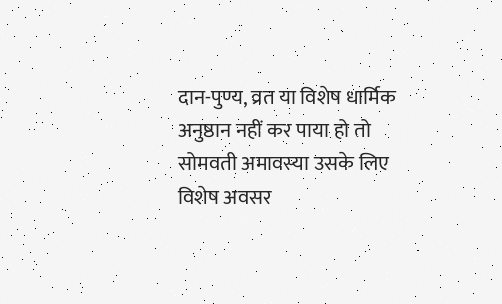दान-पुण्य, व्रत या विशेष धार्मिक अनुष्ठान नहीं कर पाया हो तो सोमवती अमावस्या उसके लिए विशेष अवसर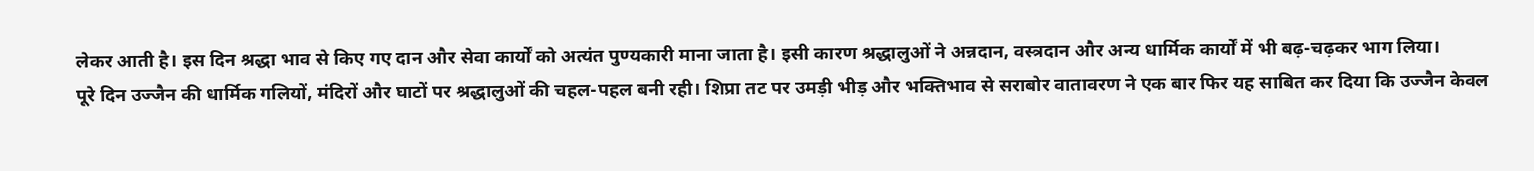लेकर आती है। इस दिन श्रद्धा भाव से किए गए दान और सेवा कार्यों को अत्यंत पुण्यकारी माना जाता है। इसी कारण श्रद्धालुओं ने अन्नदान, वस्त्रदान और अन्य धार्मिक कार्यों में भी बढ़-चढ़कर भाग लिया।
पूरे दिन उज्जैन की धार्मिक गलियों, मंदिरों और घाटों पर श्रद्धालुओं की चहल-पहल बनी रही। शिप्रा तट पर उमड़ी भीड़ और भक्तिभाव से सराबोर वातावरण ने एक बार फिर यह साबित कर दिया कि उज्जैन केवल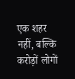एक शहर नहीं, बल्कि करोड़ों लोगों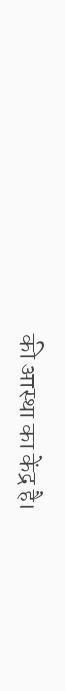की आस्था का केंद्र है।